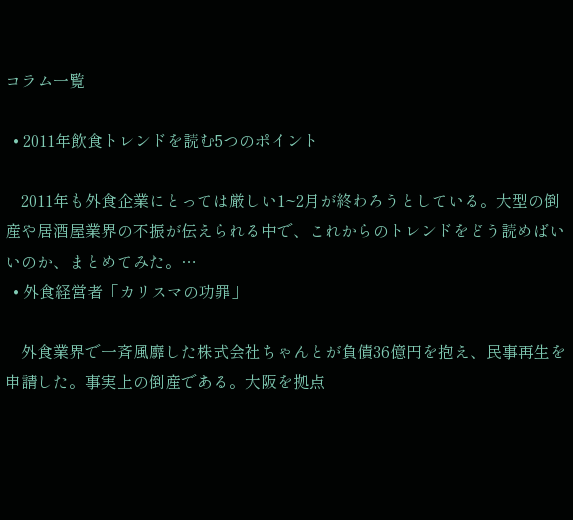コラム一覧

  • 2011年飲食トレンドを読む5つのポイント

    2011年も外食企業にとっては厳しい1~2月が終わろうとしている。大型の倒産や居酒屋業界の不振が伝えられる中で、これからのトレンドをどう読めばいいのか、まとめてみた。…
  • 外食経営者「カリスマの功罪」

    外食業界で一斉風靡した株式会社ちゃんとが負債36億円を抱え、民事再生を申請した。事実上の倒産である。大阪を拠点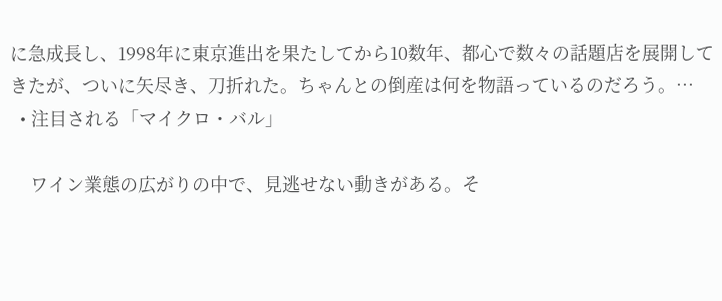に急成長し、1998年に東京進出を果たしてから10数年、都心で数々の話題店を展開してきたが、ついに矢尽き、刀折れた。ちゃんとの倒産は何を物語っているのだろう。…
  • 注目される「マイクロ・バル」

    ワイン業態の広がりの中で、見逃せない動きがある。そ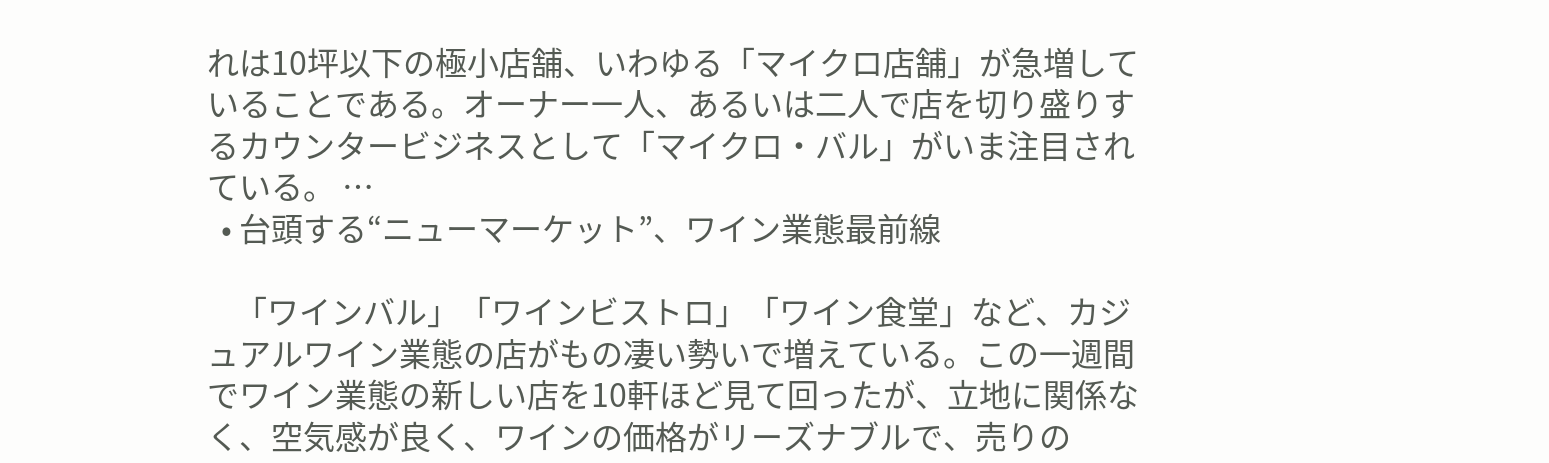れは10坪以下の極小店舗、いわゆる「マイクロ店舗」が急増していることである。オーナー一人、あるいは二人で店を切り盛りするカウンタービジネスとして「マイクロ・バル」がいま注目されている。 …
  • 台頭する“ニューマーケット”、ワイン業態最前線

    「ワインバル」「ワインビストロ」「ワイン食堂」など、カジュアルワイン業態の店がもの凄い勢いで増えている。この一週間でワイン業態の新しい店を10軒ほど見て回ったが、立地に関係なく、空気感が良く、ワインの価格がリーズナブルで、売りの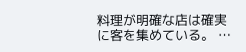料理が明確な店は確実に客を集めている。 …